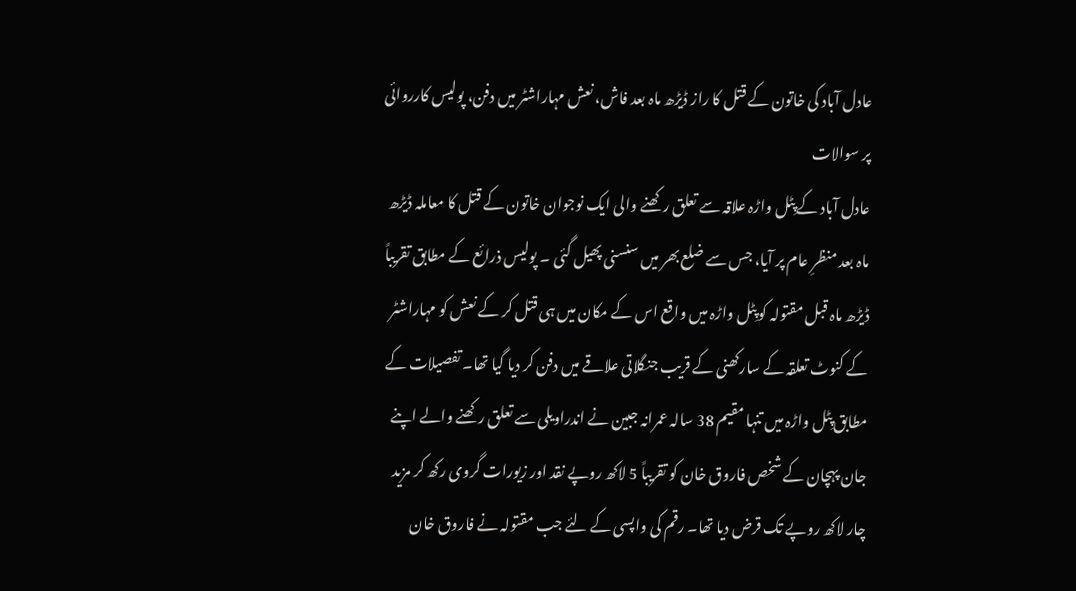عادل آباد کی خاتون کے قتل کا راز ڈیڑھ ماہ بعد فاش، نعش مہاراشٹر میں دفن، پولیس کارروائی پر سوالات
عادل آباد کے پِٹل واڑہ علاقہ سے تعلق رکھنے والی ایک نوجوان خاتون کے قتل کا معاملہ ڈیڑھ ماہ بعد منظرِ عام پر آیا، جس سے ضلع بھر میں سنسنی پھیل گئی ۔ پولیس ذرائع کے مطابق تقریباً ڈیڑھ ماہ قبل مقتولہ کو پِٹل واڑہ میں واقع اس کے مکان میں ہی قتل کر کے نعش کو مہاراشٹر کے کنوٹ تعلقہ کے سارکھنی کے قریب جنگلاتی علاقے میں دفن کر دیا گیا تھا۔ تفصیلات کے مطابق پِٹل واڑہ میں تنہا مقیم 38 سالہ عمرانہ جبین نے اندراویلی سے تعلق رکھنے والے اپنے جان پہچان کے شخص فاروق خان کو تقریباً 5 لاکھ روپے نقد اور زیورات گروی رکھ کر مزید چار لاکھ روپے تک قرض دیا تھا۔ رقم کی واپسی کے لئے جب مقتولہ نے فاروق خان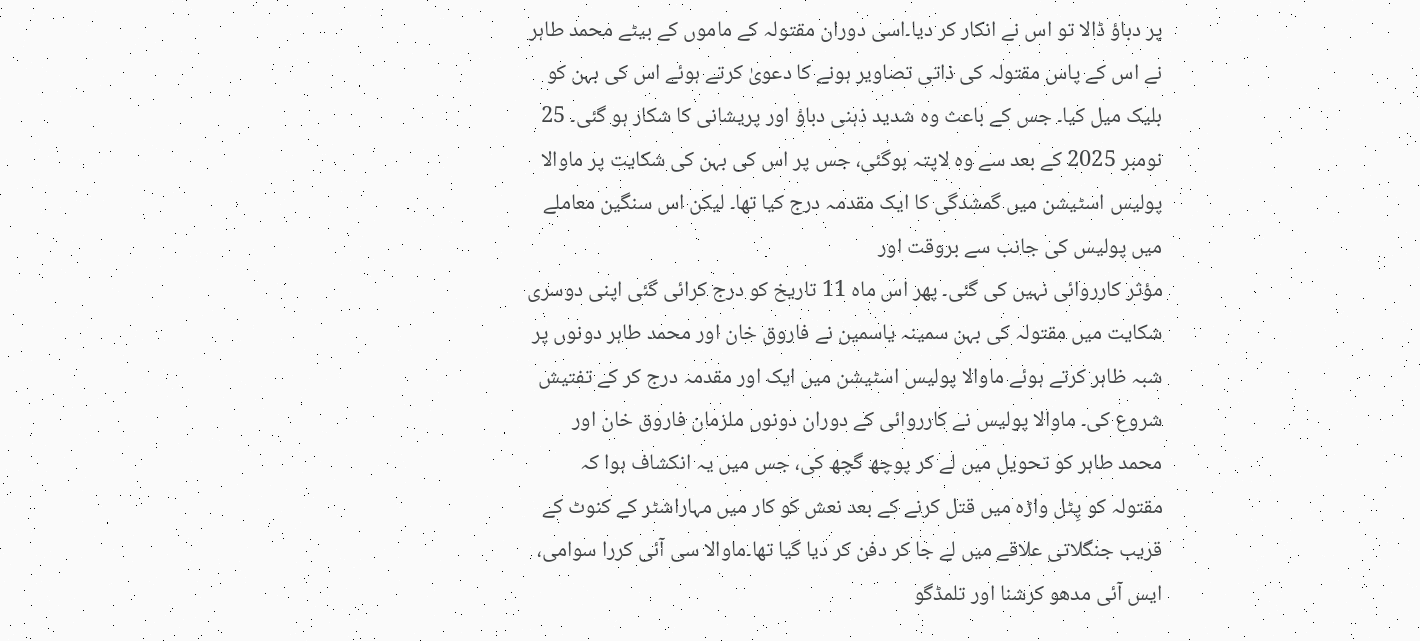پر دباؤ ڈالا تو اس نے انکار کر دیا۔اسی دوران مقتولہ کے ماموں کے بیٹے محمد طاہر نے اس کے پاس مقتولہ کی ذاتی تصاویر ہونے کا دعویٰ کرتے ہوئے اس کی بہن کو بلیک میل کیا۔ جس کے باعث وہ شدید ذہنی دباؤ اور پریشانی کا شکار ہو گئی۔ 25 نومبر 2025 کے بعد سے وہ لاپتہ ہوگئی، جس پر اس کی بہن کی شکایت پر ماوالا پولیس اسٹیشن میں گمشدگی کا ایک مقدمہ درج کیا تھا۔ لیکن اس سنگین معاملے میں پولیس کی جانب سے بروقت اور
مؤثر کارروائی نہیں کی گئی۔ پھر اس ماہ 11 تاریخ کو درج کرائی گئی اپنی دوسری شکایت میں مقتولہ کی بہن سمینہ یاسمین نے فاروق خان اور محمد طاہر دونوں پر شبہ ظاہر کرتے ہوئے ماوالا پولیس اسٹیشن میں ایک اور مقدمہ درج کر کے تفتیش شروع کی۔ ماوالا پولیس نے کارروائی کے دوران دونوں ملزمان فاروق خان اور محمد طاہر کو تحویل میں لے کر پوچھ گچھ کی، جس میں یہ انکشاف ہوا کہ مقتولہ کو پِٹل واڑہ میں قتل کرنے کے بعد نعش کو کار میں مہاراشٹر کے کنوٹ کے قریب جنگلاتی علاقے میں لے جا کر دفن کر دیا گیا تھا۔ماوالا سی آئی کررا سوامی، ایس آئی مدھو کرشنا اور تلمڈگو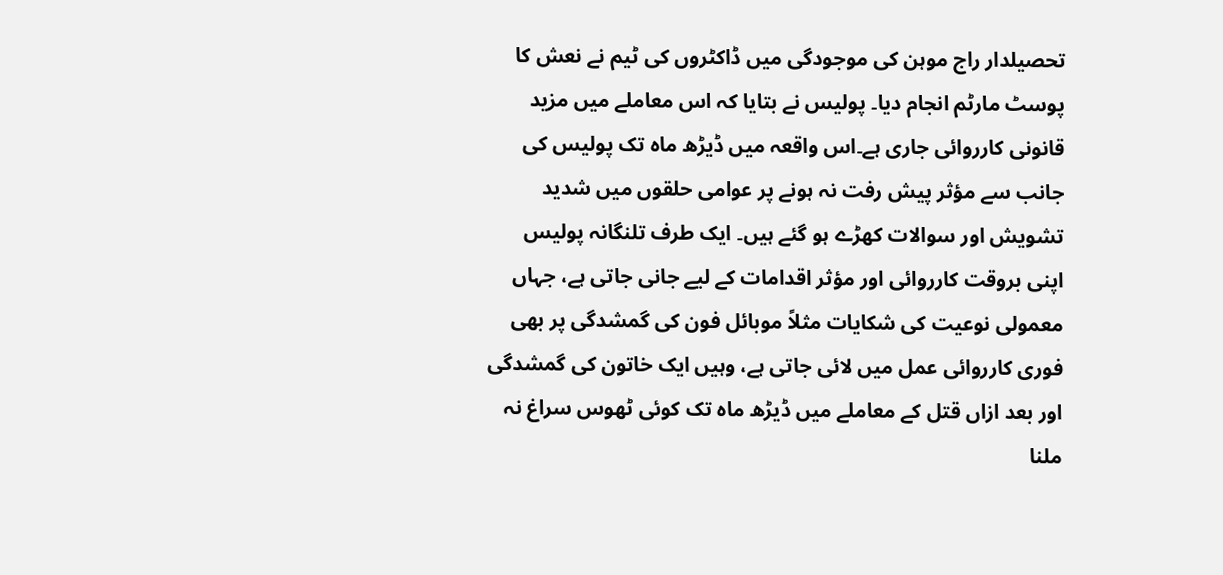تحصیلدار راج موہن کی موجودگی میں ڈاکٹروں کی ٹیم نے نعش کا پوسٹ مارٹم انجام دیا۔ پولیس نے بتایا کہ اس معاملے میں مزید قانونی کارروائی جاری ہے۔اس واقعہ میں ڈیڑھ ماہ تک پولیس کی جانب سے مؤثر پیش رفت نہ ہونے پر عوامی حلقوں میں شدید تشویش اور سوالات کھڑے ہو گئے ہیں۔ ایک طرف تلنگانہ پولیس اپنی بروقت کارروائی اور مؤثر اقدامات کے لیے جانی جاتی ہے، جہاں معمولی نوعیت کی شکایات مثلاً موبائل فون کی گمشدگی پر بھی فوری کارروائی عمل میں لائی جاتی ہے، وہیں ایک خاتون کی گمشدگی اور بعد ازاں قتل کے معاملے میں ڈیڑھ ماہ تک کوئی ٹھوس سراغ نہ ملنا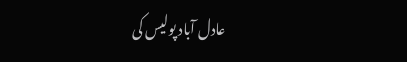عادل آباد پولیس کی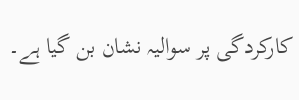کارکردگی پر سوالیہ نشان بن گیا ہے۔